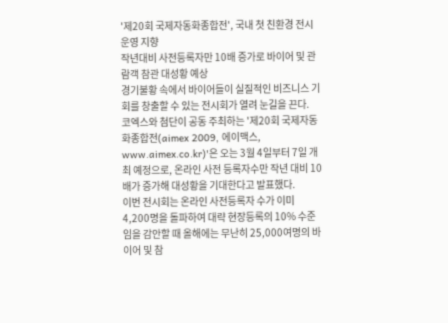'제20회 국제자동화종합전', 국내 첫 친환경 전시 운영 지향
작년대비 사전등록자만 10배 증가로 바이어 및 관람객 참관 대성황 예상
경기불황 속에서 바이어들이 실질적인 비즈니스 기회를 창출할 수 있는 전시회가 열려 눈길을 끈다.
코엑스와 첨단이 공동 주최하는 '제20회 국제자동화종합전(aimex 2009, 에이맥스, www.aimex.co.kr)'은 오는 3월 4일부터 7일 개최 예정으로, 온라인 사전 등록자수만 작년 대비 10배가 증가해 대성황을 기대한다고 발표했다.
이번 전시회는 온라인 사전등록자 수가 이미 4,200명을 돌파하여 대략 현장등록의 10% 수준임을 감안할 때 올해에는 무난히 25,000여명의 바이어 및 참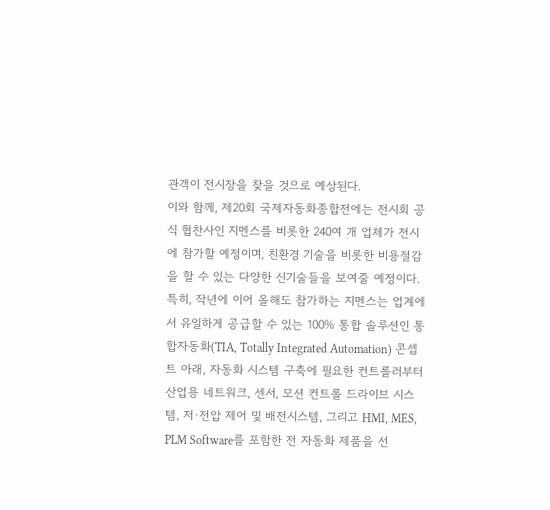관객이 전시장을 찾을 것으로 예상된다.
이와 함께, 제20회 국제자동화종합전에는 전시회 공식 협찬사인 지멘스를 비롯한 240여 개 업체가 전시에 참가할 예정이며, 친환경 기술을 비롯한 비용절감을 할 수 있는 다양한 신기술들을 보여줄 예정이다.
특히, 작년에 이어 올해도 참가하는 지멘스는 업계에서 유일하게 공급할 수 있는 100% 통합 솔루션인 통합자동화(TIA, Totally Integrated Automation) 콘셉트 아래, 자동화 시스템 구축에 필요한 컨트롤러부터 산업용 네트워크, 센서, 모션 컨트롤 드라이브 시스템, 저·전압 제어 및 배전시스템, 그리고 HMI, MES, PLM Software를 포함한 전 자동화 제품을 선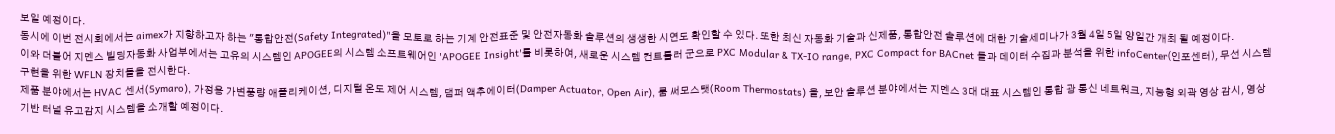보일 예정이다.
동시에 이번 전시회에서는 aimex가 지향하고자 하는 "통합안전(Safety Integrated)"을 모토로 하는 기계 안전표준 및 안전자동화 솔루션의 생생한 시연도 확인할 수 있다. 또한 최신 자동화 기술과 신제품, 통합안전 솔루션에 대한 기술세미나가 3월 4일 5일 양일간 개최 될 예정이다.
이와 더불어 지멘스 빌딩자동화 사업부에서는 고유의 시스템인 APOGEE의 시스템 소프트웨어인 'APOGEE Insight'를 비롯하여, 새로운 시스템 컨트롤러 군으로 PXC Modular & TX-IO range, PXC Compact for BACnet 들과 데이터 수집과 분석을 위한 infoCenter(인포센터), 무선 시스템 구현을 위한 WFLN 장치들을 전시한다.
제품 분야에서는 HVAC 센서(Symaro), 가정용 가변풍량 애플리케이션, 디지털 온도 제어 시스템, 댐퍼 액추에이터(Damper Actuator, Open Air), 룸 써모스탯(Room Thermostats) 을, 보안 솔루션 분야에서는 지멘스 3대 대표 시스템인 통합 광 통신 네트워크, 지능형 외곽 영상 감시, 영상기반 터널 유고감지 시스템을 소개할 예정이다.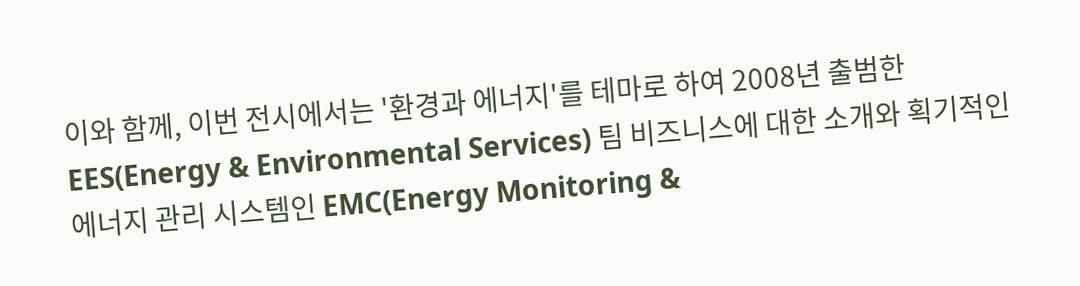이와 함께, 이번 전시에서는 '환경과 에너지'를 테마로 하여 2008년 출범한 EES(Energy & Environmental Services) 팀 비즈니스에 대한 소개와 획기적인 에너지 관리 시스템인 EMC(Energy Monitoring &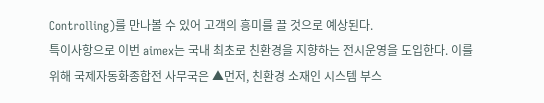Controlling)를 만나볼 수 있어 고객의 흥미를 끌 것으로 예상된다.
특이사항으로 이번 aimex는 국내 최초로 친환경을 지향하는 전시운영을 도입한다. 이를 위해 국제자동화종합전 사무국은 ▲먼저, 친환경 소재인 시스템 부스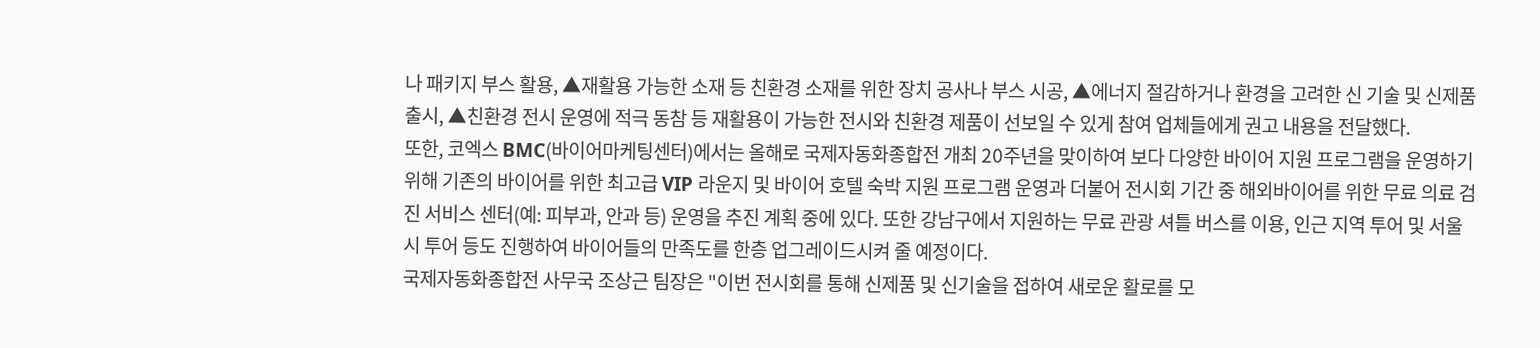나 패키지 부스 활용, ▲재활용 가능한 소재 등 친환경 소재를 위한 장치 공사나 부스 시공, ▲에너지 절감하거나 환경을 고려한 신 기술 및 신제품 출시, ▲친환경 전시 운영에 적극 동참 등 재활용이 가능한 전시와 친환경 제품이 선보일 수 있게 참여 업체들에게 권고 내용을 전달했다.
또한, 코엑스 BMC(바이어마케팅센터)에서는 올해로 국제자동화종합전 개최 20주년을 맞이하여 보다 다양한 바이어 지원 프로그램을 운영하기 위해 기존의 바이어를 위한 최고급 VIP 라운지 및 바이어 호텔 숙박 지원 프로그램 운영과 더불어 전시회 기간 중 해외바이어를 위한 무료 의료 검진 서비스 센터(예: 피부과, 안과 등) 운영을 추진 계획 중에 있다. 또한 강남구에서 지원하는 무료 관광 셔틀 버스를 이용, 인근 지역 투어 및 서울시 투어 등도 진행하여 바이어들의 만족도를 한층 업그레이드시켜 줄 예정이다.
국제자동화종합전 사무국 조상근 팀장은 "이번 전시회를 통해 신제품 및 신기술을 접하여 새로운 활로를 모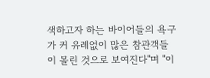색하고자 하는 바이어들의 욕구가 커 유례없이 많은 참관객들이 몰린 것으로 보여진다"며 "이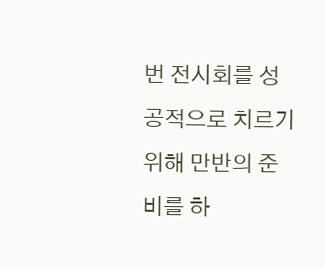번 전시회를 성공적으로 치르기 위해 만반의 준비를 하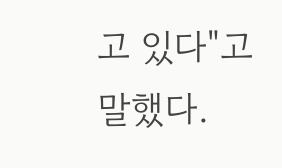고 있다"고 말했다.